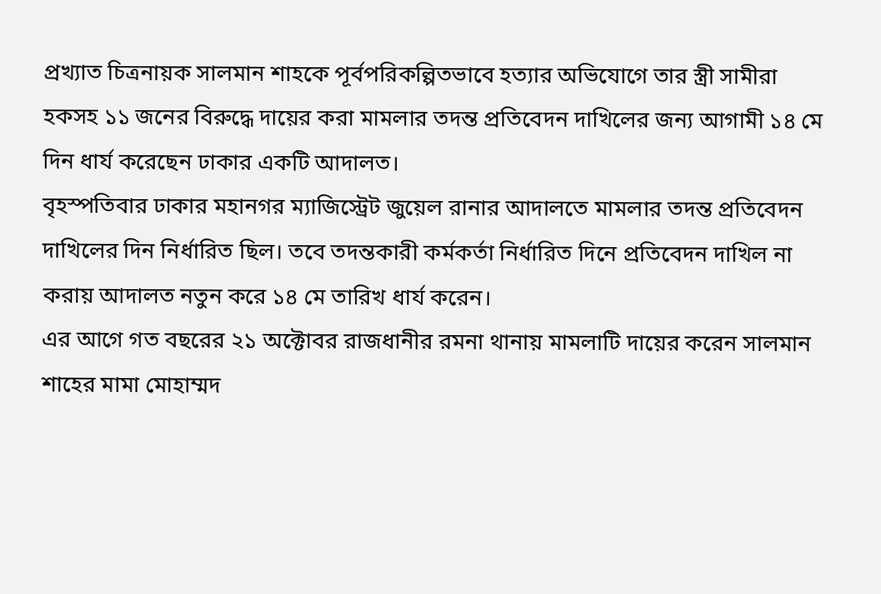প্রখ্যাত চিত্রনায়ক সালমান শাহকে পূর্বপরিকল্পিতভাবে হত্যার অভিযোগে তার স্ত্রী সামীরা হকসহ ১১ জনের বিরুদ্ধে দায়ের করা মামলার তদন্ত প্রতিবেদন দাখিলের জন্য আগামী ১৪ মে দিন ধার্য করেছেন ঢাকার একটি আদালত।
বৃহস্পতিবার ঢাকার মহানগর ম্যাজিস্ট্রেট জুয়েল রানার আদালতে মামলার তদন্ত প্রতিবেদন দাখিলের দিন নির্ধারিত ছিল। তবে তদন্তকারী কর্মকর্তা নির্ধারিত দিনে প্রতিবেদন দাখিল না করায় আদালত নতুন করে ১৪ মে তারিখ ধার্য করেন।
এর আগে গত বছরের ২১ অক্টোবর রাজধানীর রমনা থানায় মামলাটি দায়ের করেন সালমান শাহের মামা মোহাম্মদ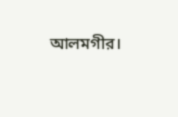আলমগীর।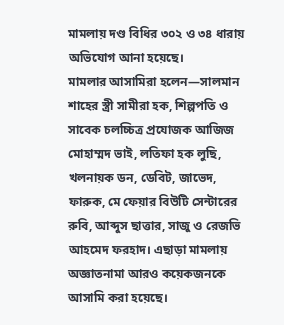মামলায় দণ্ড বিধির ৩০২ ও ৩৪ ধারায় অভিযোগ আনা হয়েছে।
মামলার আসামিরা হলেন—সালমান শাহের স্ত্রী সামীরা হক, শিল্পপতি ও সাবেক চলচ্চিত্র প্রযোজক আজিজ মোহাম্মদ ভাই, লতিফা হক লুছি, খলনায়ক ডন, ডেবিট, জাভেদ, ফারুক, মে ফেয়ার বিউটি সেন্টারের রুবি, আব্দুস ছাত্তার, সাজু ও রেজভি আহমেদ ফরহাদ। এছাড়া মামলায় অজ্ঞাতনামা আরও কয়েকজনকে আসামি করা হয়েছে।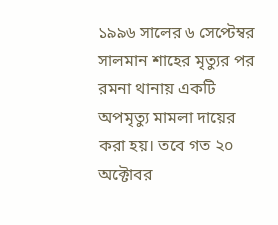১৯৯৬ সালের ৬ সেপ্টেম্বর সালমান শাহের মৃত্যুর পর রমনা থানায় একটি অপমৃত্যু মামলা দায়ের করা হয়। তবে গত ২০ অক্টোবর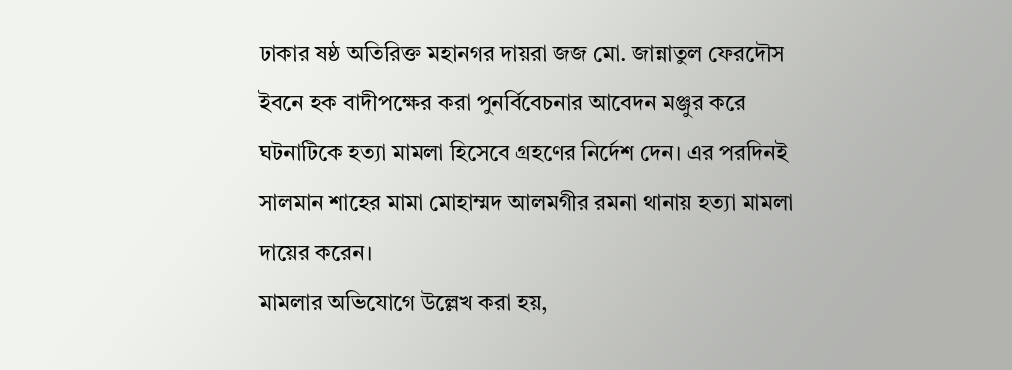ঢাকার ষষ্ঠ অতিরিক্ত মহানগর দায়রা জজ মো. জান্নাতুল ফেরদৌস ইবনে হক বাদীপক্ষের করা পুনর্বিবেচনার আবেদন মঞ্জুর করে ঘটনাটিকে হত্যা মামলা হিসেবে গ্রহণের নির্দেশ দেন। এর পরদিনই সালমান শাহের মামা মোহাম্মদ আলমগীর রমনা থানায় হত্যা মামলা দায়ের করেন।
মামলার অভিযোগে উল্লেখ করা হয়,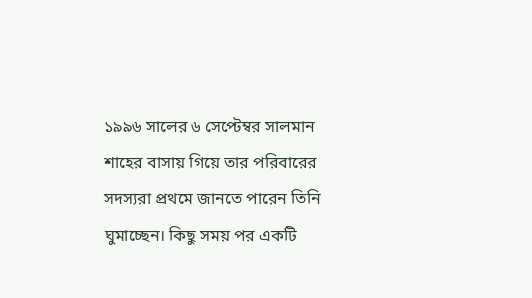১৯৯৬ সালের ৬ সেপ্টেম্বর সালমান শাহের বাসায় গিয়ে তার পরিবারের সদস্যরা প্রথমে জানতে পারেন তিনি ঘুমাচ্ছেন। কিছু সময় পর একটি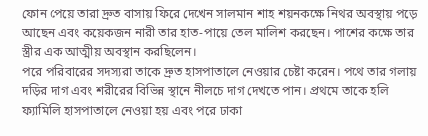ফোন পেয়ে তারা দ্রুত বাসায় ফিরে দেখেন সালমান শাহ শয়নকক্ষে নিথর অবস্থায় পড়ে আছেন এবং কয়েকজন নারী তার হাত-পায়ে তেল মালিশ করছেন। পাশের কক্ষে তার স্ত্রীর এক আত্মীয় অবস্থান করছিলেন।
পরে পরিবারের সদস্যরা তাকে দ্রুত হাসপাতালে নেওয়ার চেষ্টা করেন। পথে তার গলায় দড়ির দাগ এবং শরীরের বিভিন্ন স্থানে নীলচে দাগ দেখতে পান। প্রথমে তাকে হলি ফ্যামিলি হাসপাতালে নেওয়া হয় এবং পরে ঢাকা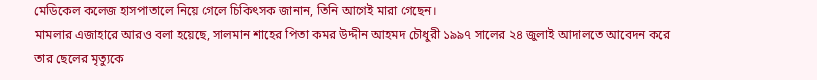মেডিকেল কলেজ হাসপাতালে নিয়ে গেলে চিকিৎসক জানান, তিনি আগেই মারা গেছেন।
মামলার এজাহারে আরও বলা হয়েছে, সালমান শাহের পিতা কমর উদ্দীন আহমদ চৌধুরী ১৯৯৭ সালের ২৪ জুলাই আদালতে আবেদন করে তার ছেলের মৃত্যুকে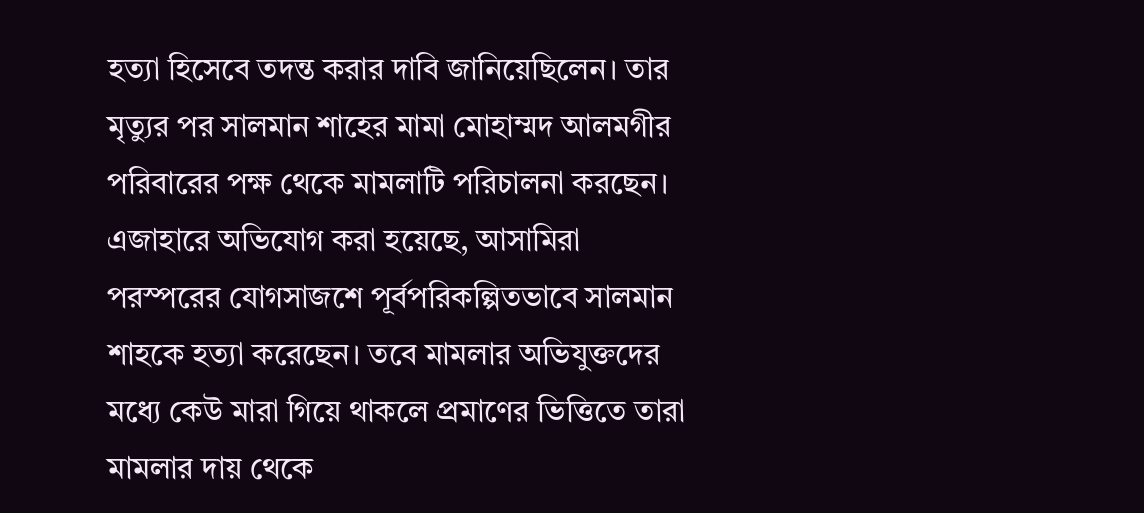হত্যা হিসেবে তদন্ত করার দাবি জানিয়েছিলেন। তার মৃত্যুর পর সালমান শাহের মামা মোহাম্মদ আলমগীর পরিবারের পক্ষ থেকে মামলাটি পরিচালনা করছেন।
এজাহারে অভিযোগ করা হয়েছে, আসামিরা পরস্পরের যোগসাজশে পূর্বপরিকল্পিতভাবে সালমান শাহকে হত্যা করেছেন। তবে মামলার অভিযুক্তদের মধ্যে কেউ মারা গিয়ে থাকলে প্রমাণের ভিত্তিতে তারা মামলার দায় থেকে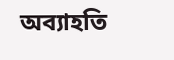অব্যাহতি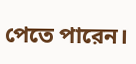পেতে পারেন।